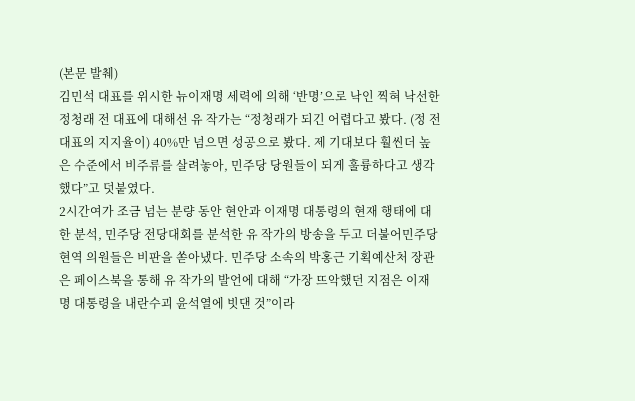(본문 발췌)
김민석 대표를 위시한 뉴이재명 세력에 의해 ‘반명’으로 낙인 찍혀 낙선한 정청래 전 대표에 대해선 유 작가는 “정청래가 되긴 어렵다고 봤다. (정 전 대표의 지지율이) 40%만 넘으면 성공으로 봤다. 제 기대보다 훨씬더 높은 수준에서 비주류를 살려놓아, 민주당 당원들이 되게 훌륭하다고 생각했다”고 덧붙였다.
2시간여가 조금 넘는 분량 동안 현안과 이재명 대통령의 현재 행태에 대한 분석, 민주당 전당대회를 분석한 유 작가의 방송을 두고 더불어민주당 현역 의원들은 비판을 쏟아냈다. 민주당 소속의 박홍근 기획예산처 장관은 페이스북을 통해 유 작가의 발언에 대해 “가장 뜨악했던 지점은 이재명 대통령을 내란수괴 윤석열에 빗댄 것”이라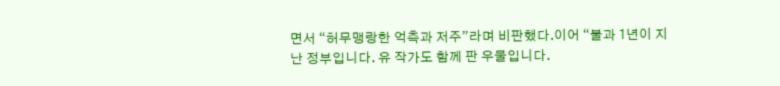면서 “허무맹랑한 억측과 저주”라며 비판했다.이어 “불과 1년이 지난 정부입니다. 유 작가도 함께 판 우물입니다.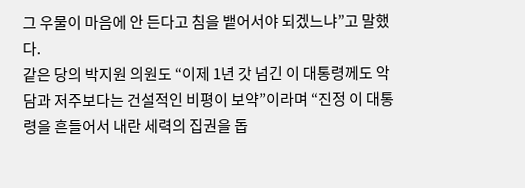그 우물이 마음에 안 든다고 침을 뱉어서야 되겠느냐”고 말했다.
같은 당의 박지원 의원도 “이제 1년 갓 넘긴 이 대통령께도 악담과 저주보다는 건설적인 비평이 보약”이라며 “진정 이 대통령을 흔들어서 내란 세력의 집권을 돕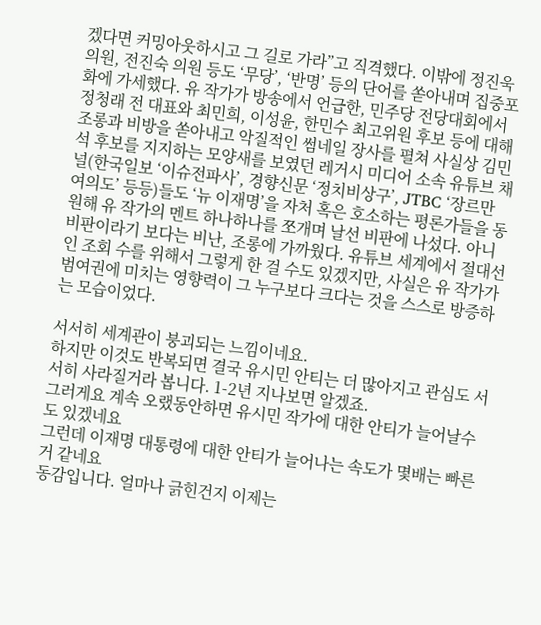겠다면 커밍아웃하시고 그 길로 가라”고 직격했다. 이밖에 정진욱 의원, 전진숙 의원 등도 ‘무당’, ‘반명’ 등의 단어를 쏟아내며 집중포화에 가세했다. 유 작가가 방송에서 언급한, 민주당 전당대회에서 정청래 전 대표와 최민희, 이성윤, 한민수 최고위원 후보 등에 대해 조롱과 비방을 쏟아내고 악질적인 썸네일 장사를 펼쳐 사실상 김민석 후보를 지지하는 모양새를 보였던 레거시 미디어 소속 유튜브 채널(한국일보 ‘이슈전파사’, 경향신문 ‘정치비상구’, JTBC ‘장르만 여의도’ 등등)들도 ‘뉴 이재명’을 자처 혹은 호소하는 평론가들을 동원해 유 작가의 멘트 하나하나를 쪼개며 날선 비판에 나섰다. 아니 비판이라기 보다는 비난, 조롱에 가까웠다. 유튜브 세계에서 절대선인 조회 수를 위해서 그렇게 한 걸 수도 있겠지만, 사실은 유 작가가 범여권에 미치는 영향력이 그 누구보다 크다는 것을 스스로 방증하는 모습이었다.

서서히 세계관이 붕괴되는 느낌이네요.
하지만 이것도 반복되면 결국 유시민 안티는 더 많아지고 관심도 서서히 사라질거라 봅니다. 1-2년 지나보면 알겠죠.
그러게요 계속 오랬동안하면 유시민 작가에 대한 안티가 늘어날수도 있겠네요
그런데 이재명 대통령에 대한 안티가 늘어나는 속도가 몇배는 빠른거 같네요
동감입니다. 얼마나 긁힌건지 이제는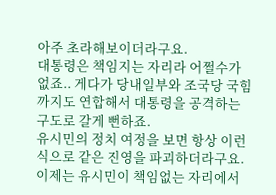아주 초라해보이더라구요.
대통령은 책임지는 자리라 어쩔수가 없죠.. 게다가 당내일부와 조국당 국힘까지도 연합해서 대통령을 공격하는 구도로 갈게 뻔하죠.
유시민의 정치 여정을 보면 항상 이런 식으로 같은 진영을 파괴하더라구요.
이제는 유시민이 책임없는 자리에서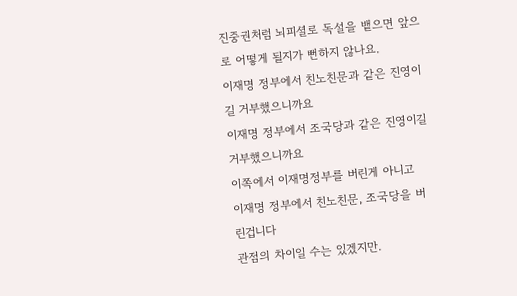진중권처럼 뇌피셜로 독설을 뱉으면 앞으로 어떻게 될지가 뻔하지 않나요.
이재명 정부에서 친노친문과 같은 진영이길 거부했으니까요
이재명 정부에서 조국당과 같은 진영이길 거부했으니까요
이쪽에서 이재명정부를 버린게 아니고
이재명 정부에서 친노친문, 조국당을 버린겁니다
관점의 차이일 수는 있겠지만.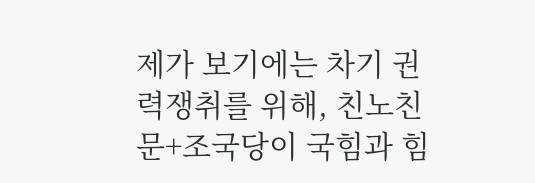제가 보기에는 차기 권력쟁취를 위해, 친노친문+조국당이 국힘과 힘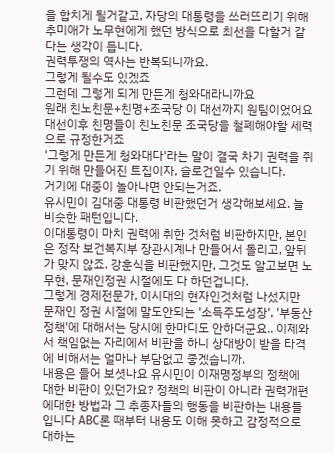을 합치게 될거같고, 자당의 대통령을 쓰러뜨리기 위해 추미애가 노무현에게 했던 방식으로 최선을 다할거 같다는 생각이 듭니다.
권력투쟁의 역사는 반복되니까요.
그렇게 될수도 있겠죠
그런데 그렇게 되게 만든게 청와대라니까요
원래 친노친문+친명+조국당 이 대선까지 원팀이었어요
대선이후 친명들이 친노친문 조국당을 철폐해야할 세력으로 규정한거죠
'그렇게 만든게 청와대다'라는 말이 결국 차기 권력을 쥐기 위해 만들어진 트집이자, 슬로건일수 있습니다.
거기에 대중이 놀아나면 안되는거죠.
유시민이 김대중 대통령 비판했던거 생각해보세요. 늘 비슷한 패턴입니다.
이대통령이 마치 권력에 취한 것처럼 비판하지만, 본인은 정작 보건복지부 장관시계나 만들어서 돌리고, 앞뒤가 맞지 않죠. 강훈식을 비판했지만, 그것도 알고보면 노무현, 문재인정권 시절에도 다 하던겁니다.
그렇게 경제전문가, 이시대의 현자인것처럼 나섰지만 문재인 정권 시절에 말도안되는 '소득주도성장', '부동산 정책'에 대해서는 당시에 한마디도 안하더군요.. 이제와서 책임없는 자리에서 비판을 하니 상대방이 받을 타격에 비해서는 얼마나 부담없고 좋겠습니까.
내용은 들어 보셧나요 유시민이 이재명정부의 정책에 대한 비판이 있던가요? 정책의 비판이 아니라 권력개편에대한 방법과 그 추종자들의 행동을 비판하는 내용들입니다 ABC론 때부터 내용도 이해 못하고 감정적으로 대하는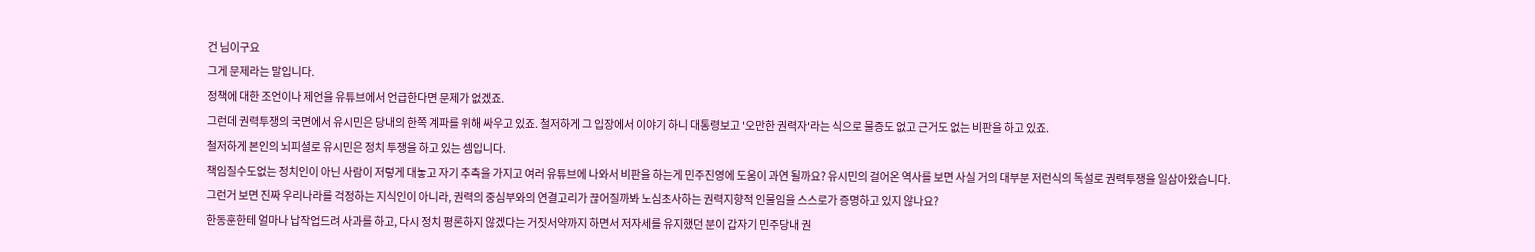건 님이구요
그게 문제라는 말입니다.
정책에 대한 조언이나 제언을 유튜브에서 언급한다면 문제가 없겠죠.
그런데 권력투쟁의 국면에서 유시민은 당내의 한쪽 계파를 위해 싸우고 있죠. 철저하게 그 입장에서 이야기 하니 대통령보고 '오만한 권력자'라는 식으로 물증도 없고 근거도 없는 비판을 하고 있죠.
철저하게 본인의 뇌피셜로 유시민은 정치 투쟁을 하고 있는 셈입니다.
책임질수도없는 정치인이 아닌 사람이 저렇게 대놓고 자기 추측을 가지고 여러 유튜브에 나와서 비판을 하는게 민주진영에 도움이 과연 될까요? 유시민의 걸어온 역사를 보면 사실 거의 대부분 저런식의 독설로 권력투쟁을 일삼아왔습니다.
그런거 보면 진짜 우리나라를 걱정하는 지식인이 아니라, 권력의 중심부와의 연결고리가 끊어질까봐 노심초사하는 권력지향적 인물임을 스스로가 증명하고 있지 않나요?
한동훈한테 얼마나 납작업드려 사과를 하고, 다시 정치 평론하지 않겠다는 거짓서약까지 하면서 저자세를 유지했던 분이 갑자기 민주당내 권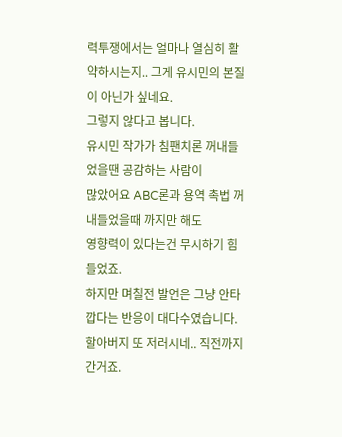력투쟁에서는 얼마나 열심히 활약하시는지.. 그게 유시민의 본질이 아닌가 싶네요.
그렇지 않다고 봅니다.
유시민 작가가 침팬치론 꺼내들었을땐 공감하는 사람이
많았어요 ABC론과 용역 촉법 꺼내들었을때 까지만 해도
영향력이 있다는건 무시하기 힘들었죠.
하지만 며칠전 발언은 그냥 안타깝다는 반응이 대다수였습니다. 할아버지 또 저러시네.. 직전까지 간거죠.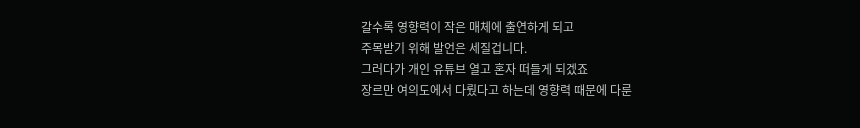갈수록 영향력이 작은 매체에 출연하게 되고
주목받기 위해 발언은 세질겁니다.
그러다가 개인 유튜브 열고 혼자 떠들게 되겠죠
장르만 여의도에서 다뤘다고 하는데 영향력 때문에 다룬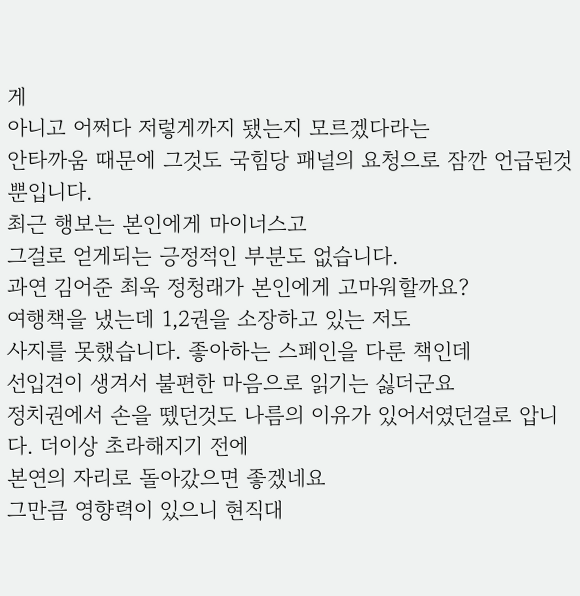게
아니고 어쩌다 저렇게까지 됐는지 모르겠다라는
안타까움 때문에 그것도 국힘당 패널의 요청으로 잠깐 언급된것 뿐입니다.
최근 행보는 본인에게 마이너스고
그걸로 얻게되는 긍정적인 부분도 없습니다.
과연 김어준 최욱 정청래가 본인에게 고마워할까요?
여행책을 냈는데 1,2권을 소장하고 있는 저도
사지를 못했습니다. 좋아하는 스페인을 다룬 책인데
선입견이 생겨서 불편한 마음으로 읽기는 싫더군요
정치권에서 손을 뗐던것도 나름의 이유가 있어서였던걸로 압니다. 더이상 초라해지기 전에
본연의 자리로 돌아갔으면 좋겠네요
그만큼 영향력이 있으니 현직대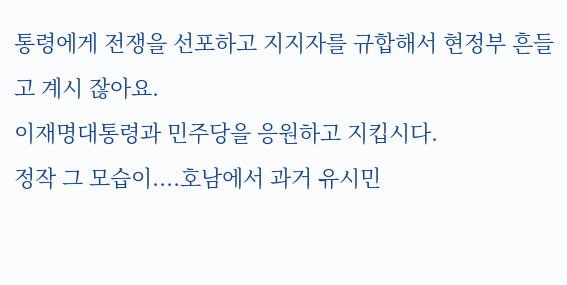통령에게 전쟁을 선포하고 지지자를 규합해서 현정부 흔들고 계시 잖아요.
이재명대통령과 민주당을 응원하고 지킵시다.
정작 그 모습이....호남에서 과거 유시민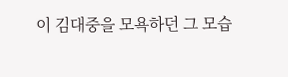이 김대중을 모욕하던 그 모습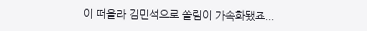이 떠올라 김민석으로 쏠림이 가속화됐죠...